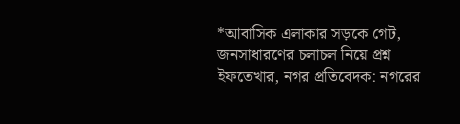*আবাসিক এলাকার সড়কে গেট, জনসাধারণের চলাচল নিয়ে প্রশ্ন
ইফতেখার, নগর প্রতিবেদক: নগরের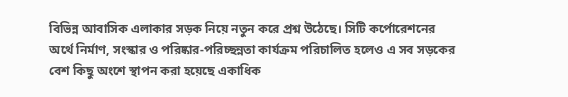বিভিন্ন আবাসিক এলাকার সড়ক নিয়ে নতুন করে প্রশ্ন উঠেছে। সিটি কর্পোরেশনের অর্থে নির্মাণ, সংস্কার ও পরিষ্কার-পরিচ্ছন্নতা কার্যক্রম পরিচালিত হলেও এ সব সড়কের বেশ কিছু অংশে স্থাপন করা হয়েছে একাধিক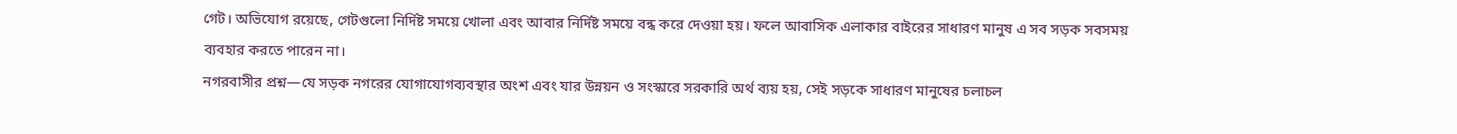গেট। অভিযোগ রয়েছে, গেটগুলো নির্দিষ্ট সময়ে খোলা এবং আবার নির্দিষ্ট সময়ে বন্ধ করে দেওয়া হয়। ফলে আবাসিক এলাকার বাইরের সাধারণ মানুষ এ সব সড়ক সবসময় ব্যবহার করতে পারেন না।
নগরবাসীর প্রশ্ন—যে সড়ক নগরের যোগাযোগব্যবস্থার অংশ এবং যার উন্নয়ন ও সংস্কারে সরকারি অর্থ ব্যয় হয়, সেই সড়কে সাধারণ মানুষের চলাচল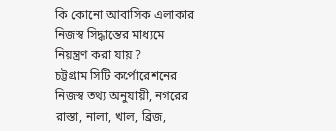কি কোনো আবাসিক এলাকার নিজস্ব সিদ্ধান্তের মাধ্যমে নিয়ন্ত্রণ করা যায় ?
চট্টগ্রাম সিটি কর্পোরেশনের নিজস্ব তথ্য অনুযায়ী, নগরের রাস্তা, নালা, খাল, ব্রিজ,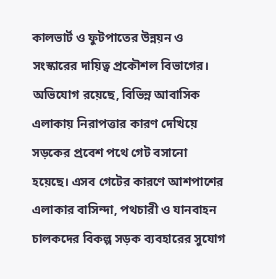কালভার্ট ও ফুটপাতের উন্নয়ন ও সংস্কারের দায়িত্ব প্রকৌশল বিভাগের।
অভিযোগ রয়েছে, বিভিন্ন আবাসিক এলাকায় নিরাপত্তার কারণ দেখিয়ে সড়কের প্রবেশ পথে গেট বসানো হয়েছে। এসব গেটের কারণে আশপাশের এলাকার বাসিন্দা, পথচারী ও যানবাহন চালকদের বিকল্প সড়ক ব্যবহারের সুযোগ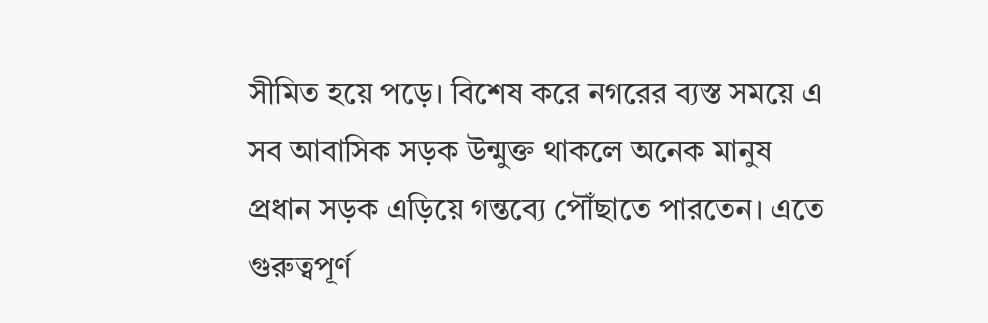সীমিত হয়ে পড়ে। বিশেষ করে নগরের ব্যস্ত সময়ে এ সব আবাসিক সড়ক উন্মুক্ত থাকলে অনেক মানুষ প্রধান সড়ক এড়িয়ে গন্তব্যে পৌঁছাতে পারতেন। এতে গুরুত্বপূর্ণ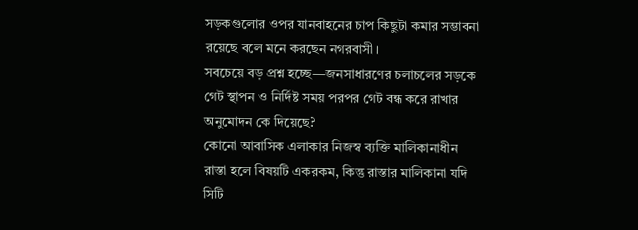সড়কগুলোর ওপর যানবাহনের চাপ কিছুটা কমার সম্ভাবনা রয়েছে বলে মনে করছেন নগরবাসী।
সবচেয়ে বড় প্রশ্ন হচ্ছে—জনসাধারণের চলাচলের সড়কে গেট স্থাপন ও নির্দিষ্ট সময় পরপর গেট বন্ধ করে রাখার অনুমোদন কে দিয়েছে?
কোনো আবাসিক এলাকার নিজস্ব ব্যক্তি মালিকানাধীন রাস্তা হলে বিষয়টি একরকম, কিন্তু রাস্তার মালিকানা যদি সিটি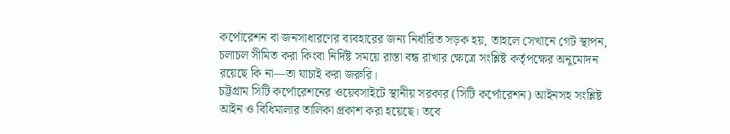কর্পোরেশন বা জনসাধারণের ব্যবহারের জন্য নির্ধারিত সড়ক হয়, তাহলে সেখানে গেট স্থাপন, চলাচল সীমিত করা কিংবা নির্দিষ্ট সময়ে রাস্তা বন্ধ রাখার ক্ষেত্রে সংশ্লিষ্ট কর্তৃপক্ষের অনুমোদন রয়েছে কি না—তা যাচাই করা জরুরি।
চট্টগ্রাম সিটি কর্পোরেশনের ওয়েবসাইটে স্থানীয় সরকার (সিটি কর্পোরেশন) আইনসহ সংশ্লিষ্ট আইন ও বিধিমালার তালিকা প্রকাশ করা হয়েছে। তবে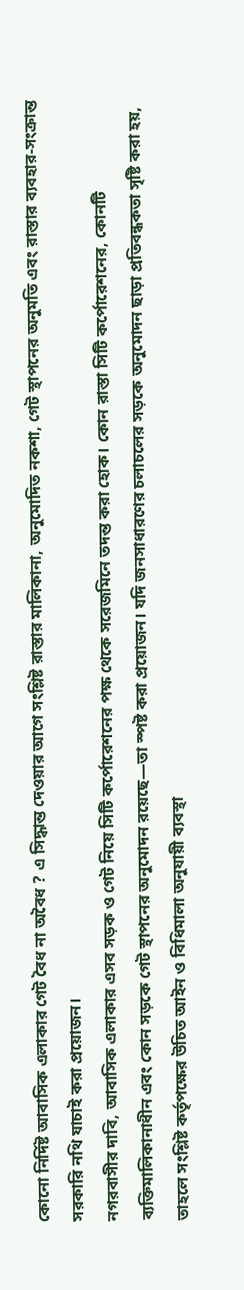কোনো নির্দিষ্ট আবাসিক এলাকার গেট বৈধ না অবৈধ ? এ সিদ্ধান্ত দেওয়ার আগে সংশ্লিষ্ট রাস্তার মালিকানা, অনুমোদিত নকশা, গেট স্থাপনের অনুমতি এবং রাস্তার ব্যবহার-সংক্রান্ত সরকারি নথি যাচাই করা প্রয়োজন।
নগরবাসীর দাবি, আবাসিক এলাকার এসব সড়ক ও গেট নিয়ে সিটি কর্পোরেশনের পক্ষ থেকে সরেজমিনে তদন্ত করা হোক। কোন রাস্তা সিটি কর্পোরেশনের, কোনটি ব্যক্তিমালিকানাধীন এবং কোন সড়কে গেট স্থাপনের অনুমোদন রয়েছে—তা স্পষ্ট করা প্রয়োজন। যদি জনসাধারণের চলাচলের সড়কে অনুমোদন ছাড়া প্রতিবন্ধকতা সৃষ্টি করা হয়, তাহলে সংশ্লিষ্ট কর্তৃপক্ষের উচিত আইন ও বিধিমালা অনুযায়ী ব্যবস্থা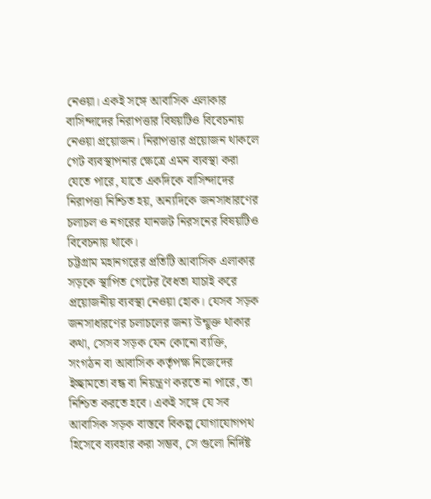নেওয়া। একই সঙ্গে আবাসিক এলাকার বাসিন্দাদের নিরাপত্তার বিষয়টিও বিবেচনায় নেওয়া প্রয়োজন। নিরাপত্তার প্রয়োজন থাকলে গেট ব্যবস্থাপনার ক্ষেত্রে এমন ব্যবস্থা করা যেতে পারে, যাতে একদিকে বাসিন্দাদের নিরাপত্তা নিশ্চিত হয়, অন্যদিকে জনসাধারণের চলাচল ও নগরের যানজট নিরসনের বিষয়টিও বিবেচনায় থাকে।
চট্টগ্রাম মহানগরের প্রতিটি আবাসিক এলাকার সড়কে স্থাপিত গেটের বৈধতা যাচাই করে প্রয়োজনীয় ব্যবস্থা নেওয়া হোক। যেসব সড়ক জনসাধারণের চলাচলের জন্য উন্মুক্ত থাকার কথা, সেসব সড়ক যেন কোনো ব্যক্তি, সংগঠন বা আবাসিক কর্তৃপক্ষ নিজেদের ইচ্ছামতো বন্ধ বা নিয়ন্ত্রণ করতে না পারে, তা নিশ্চিত করতে হবে। একই সঙ্গে যে সব আবাসিক সড়ক বাস্তবে বিকল্প যোগাযোগপথ হিসেবে ব্যবহার করা সম্ভব, সে গুলো নির্দিষ্ট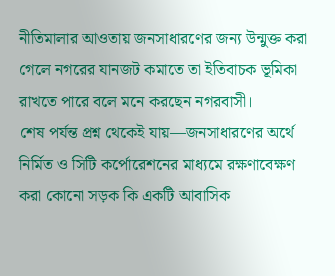নীতিমালার আওতায় জনসাধারণের জন্য উন্মুক্ত করা গেলে নগরের যানজট কমাতে তা ইতিবাচক ভূমিকা রাখতে পারে বলে মনে করছেন নগরবাসী।
শেষ পর্যন্ত প্রশ্ন থেকেই যায়—জনসাধারণের অর্থে নির্মিত ও সিটি কর্পোরেশনের মাধ্যমে রক্ষণাবেক্ষণ করা কোনো সড়ক কি একটি আবাসিক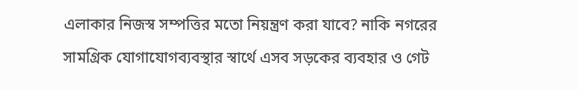এলাকার নিজস্ব সম্পত্তির মতো নিয়ন্ত্রণ করা যাবে? নাকি নগরের সামগ্রিক যোগাযোগব্যবস্থার স্বার্থে এসব সড়কের ব্যবহার ও গেট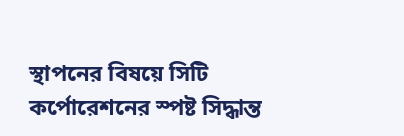স্থাপনের বিষয়ে সিটি কর্পোরেশনের স্পষ্ট সিদ্ধান্ত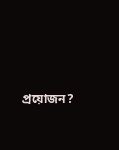প্রয়োজন?